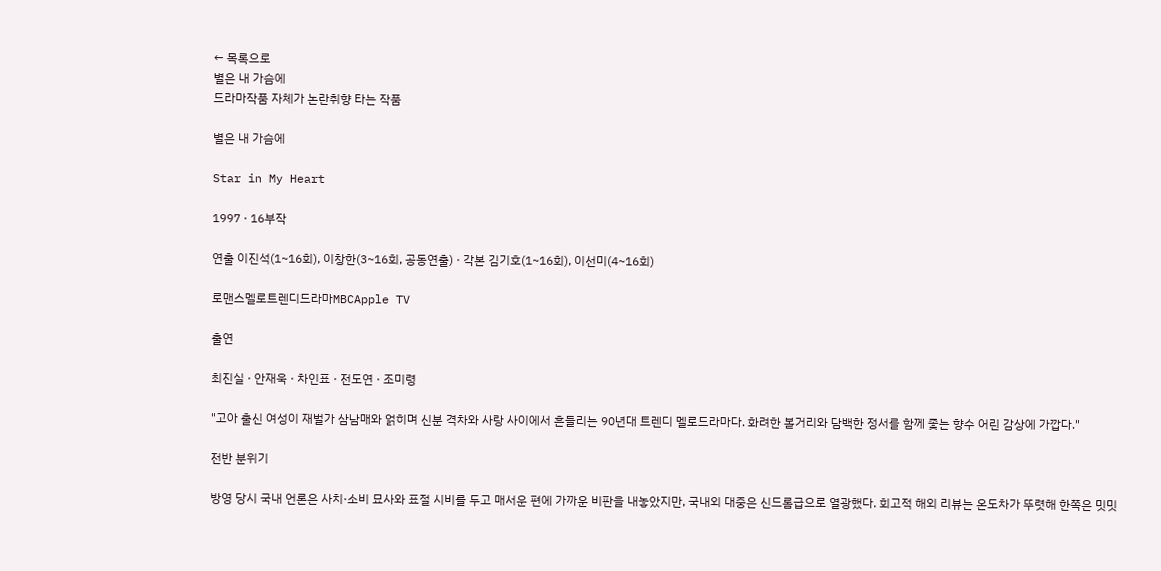← 목록으로
별은 내 가슴에
드라마작품 자체가 논란취향 타는 작품

별은 내 가슴에

Star in My Heart

1997 · 16부작

연출 이진석(1~16회), 이창한(3~16회, 공동연출) · 각본 김기호(1~16회), 이선미(4~16회)

로맨스멜로트렌디드라마MBCApple TV

출연

최진실 · 안재욱 · 차인표 · 전도연 · 조미령

"고아 출신 여성이 재벌가 삼남매와 얽히며 신분 격차와 사랑 사이에서 흔들리는 90년대 트렌디 멜로드라마다. 화려한 볼거리와 담백한 정서를 함께 좇는 향수 어린 감상에 가깝다."

전반 분위기

방영 당시 국내 언론은 사치·소비 묘사와 표절 시비를 두고 매서운 편에 가까운 비판을 내놓았지만, 국내외 대중은 신드롬급으로 열광했다. 회고적 해외 리뷰는 온도차가 뚜렷해 한쪽은 밋밋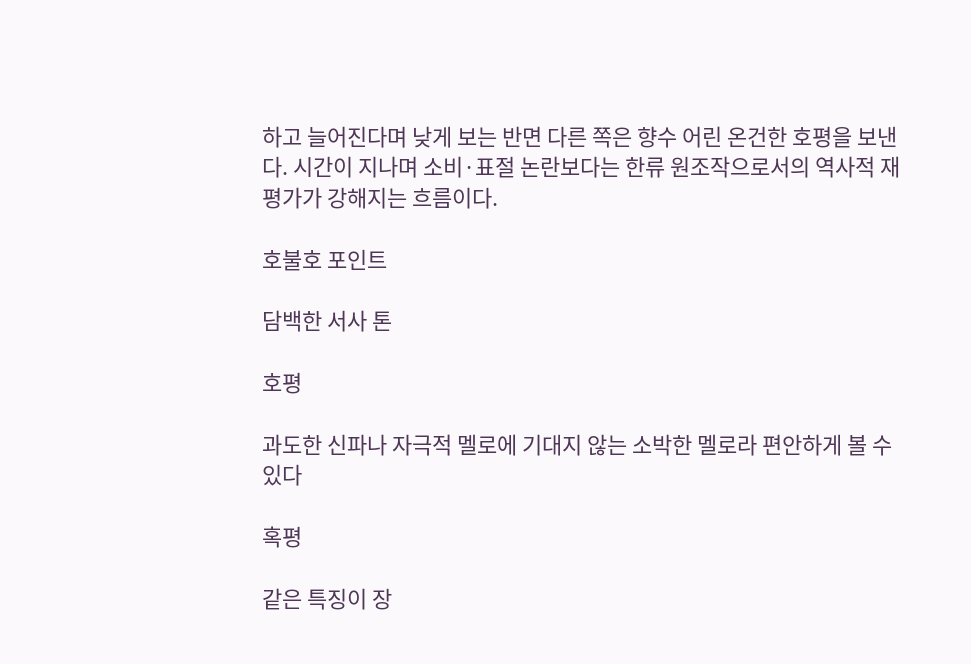하고 늘어진다며 낮게 보는 반면 다른 쪽은 향수 어린 온건한 호평을 보낸다. 시간이 지나며 소비·표절 논란보다는 한류 원조작으로서의 역사적 재평가가 강해지는 흐름이다.

호불호 포인트

담백한 서사 톤

호평

과도한 신파나 자극적 멜로에 기대지 않는 소박한 멜로라 편안하게 볼 수 있다

혹평

같은 특징이 장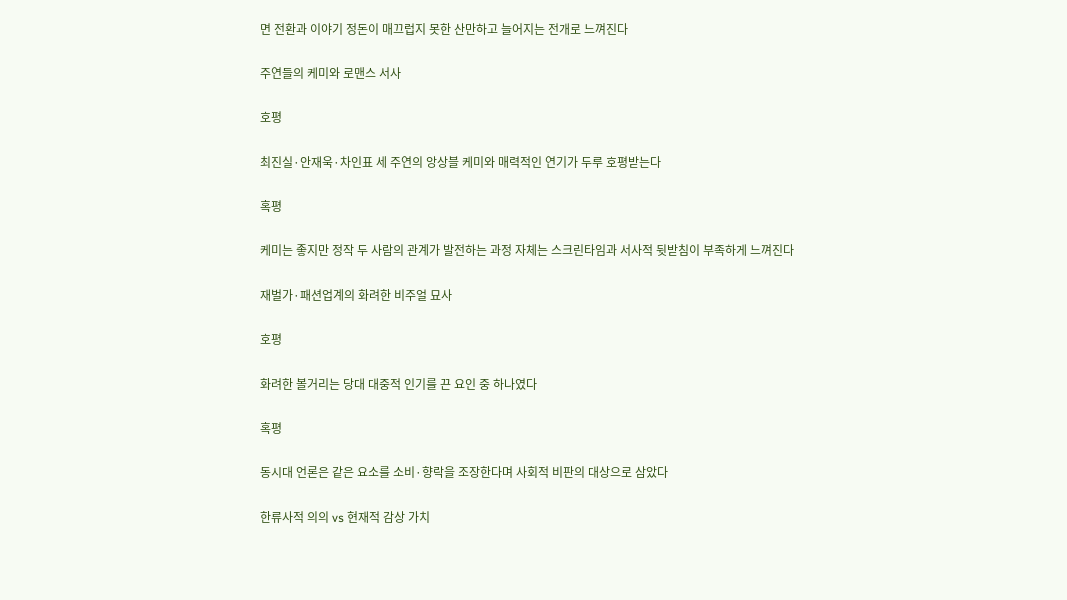면 전환과 이야기 정돈이 매끄럽지 못한 산만하고 늘어지는 전개로 느껴진다

주연들의 케미와 로맨스 서사

호평

최진실·안재욱·차인표 세 주연의 앙상블 케미와 매력적인 연기가 두루 호평받는다

혹평

케미는 좋지만 정작 두 사람의 관계가 발전하는 과정 자체는 스크린타임과 서사적 뒷받침이 부족하게 느껴진다

재벌가·패션업계의 화려한 비주얼 묘사

호평

화려한 볼거리는 당대 대중적 인기를 끈 요인 중 하나였다

혹평

동시대 언론은 같은 요소를 소비·향락을 조장한다며 사회적 비판의 대상으로 삼았다

한류사적 의의 vs 현재적 감상 가치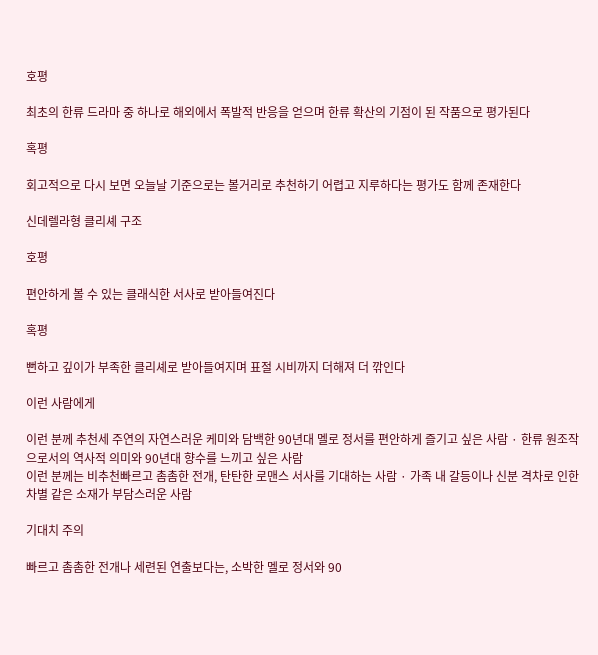호평

최초의 한류 드라마 중 하나로 해외에서 폭발적 반응을 얻으며 한류 확산의 기점이 된 작품으로 평가된다

혹평

회고적으로 다시 보면 오늘날 기준으로는 볼거리로 추천하기 어렵고 지루하다는 평가도 함께 존재한다

신데렐라형 클리셰 구조

호평

편안하게 볼 수 있는 클래식한 서사로 받아들여진다

혹평

뻔하고 깊이가 부족한 클리셰로 받아들여지며 표절 시비까지 더해져 더 깎인다

이런 사람에게

이런 분께 추천세 주연의 자연스러운 케미와 담백한 90년대 멜로 정서를 편안하게 즐기고 싶은 사람 · 한류 원조작으로서의 역사적 의미와 90년대 향수를 느끼고 싶은 사람
이런 분께는 비추천빠르고 촘촘한 전개, 탄탄한 로맨스 서사를 기대하는 사람 · 가족 내 갈등이나 신분 격차로 인한 차별 같은 소재가 부담스러운 사람

기대치 주의

빠르고 촘촘한 전개나 세련된 연출보다는, 소박한 멜로 정서와 90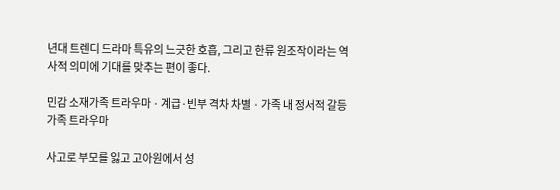년대 트렌디 드라마 특유의 느긋한 호흡, 그리고 한류 원조작이라는 역사적 의미에 기대를 맞추는 편이 좋다.

민감 소재가족 트라우마 · 계급·빈부 격차 차별 · 가족 내 정서적 갈등
가족 트라우마

사고로 부모를 잃고 고아원에서 성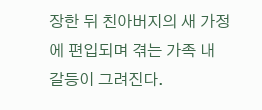장한 뒤 친아버지의 새 가정에 편입되며 겪는 가족 내 갈등이 그려진다.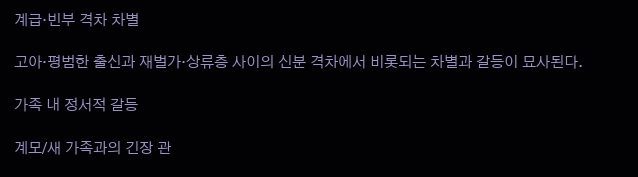계급·빈부 격차 차별

고아·평범한 출신과 재벌가·상류층 사이의 신분 격차에서 비롯되는 차별과 갈등이 묘사된다.

가족 내 정서적 갈등

계모/새 가족과의 긴장 관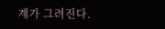계가 그려진다.